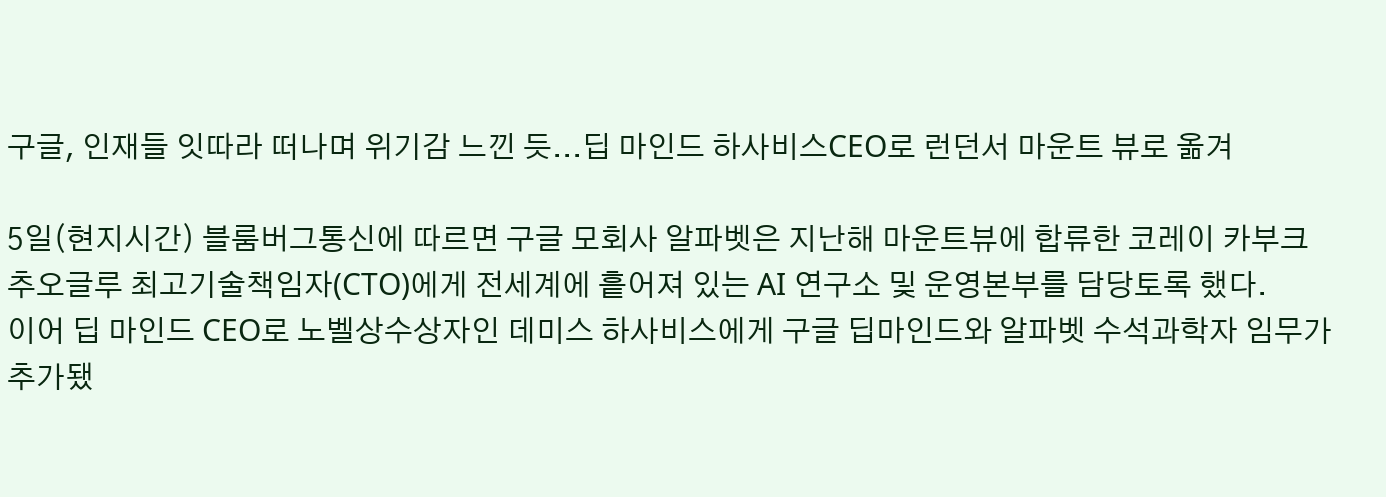구글, 인재들 잇따라 떠나며 위기감 느낀 듯...딥 마인드 하사비스CEO로 런던서 마운트 뷰로 옮겨

5일(현지시간) 블룸버그통신에 따르면 구글 모회사 알파벳은 지난해 마운트뷰에 합류한 코레이 카부크추오글루 최고기술책임자(CTO)에게 전세계에 흩어져 있는 AI 연구소 및 운영본부를 담당토록 했다.
이어 딥 마인드 CEO로 노벨상수상자인 데미스 하사비스에게 구글 딥마인드와 알파벳 수석과학자 임무가 추가됐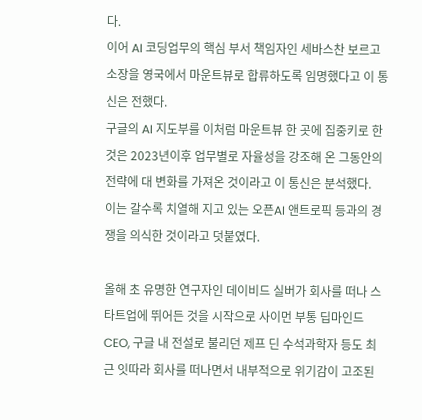다.
이어 AI 코딩업무의 핵심 부서 책임자인 세바스찬 보르고 소장을 영국에서 마운트뷰로 합류하도록 임명했다고 이 통신은 전했다.
구글의 AI 지도부를 이처럼 마운트뷰 한 곳에 집중키로 한 것은 2023년이후 업무별로 자율성을 강조해 온 그동안의 전략에 대 변화를 가져온 것이라고 이 통신은 분석했다.
이는 갈수록 치열해 지고 있는 오픈AI 앤트로픽 등과의 경쟁을 의식한 것이라고 덧붙였다.

올해 초 유명한 연구자인 데이비드 실버가 회사를 떠나 스타트업에 뛰어든 것을 시작으로 사이먼 부통 딥마인드 CEO, 구글 내 전설로 불리던 제프 딘 수석과학자 등도 최근 잇따라 회사를 떠나면서 내부적으로 위기감이 고조된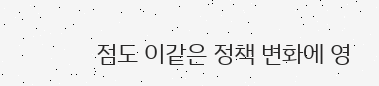점도 이같은 정책 변화에 영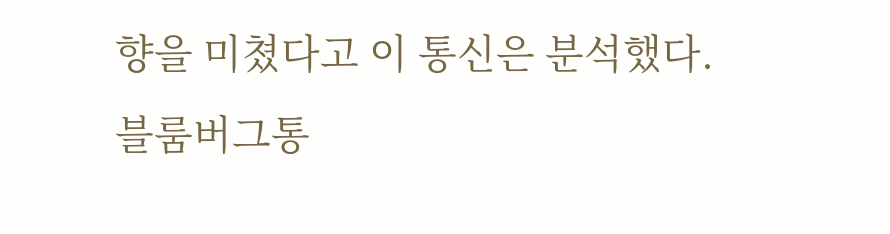향을 미쳤다고 이 통신은 분석했다.
블룸버그통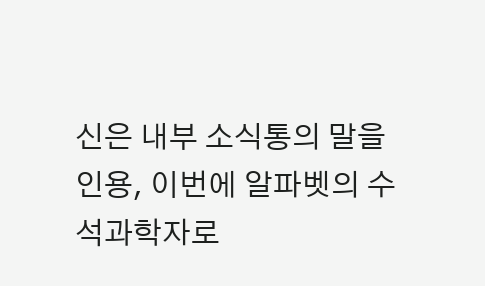신은 내부 소식통의 말을 인용, 이번에 알파벳의 수석과학자로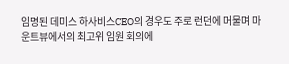임명된 데미스 하사비스CEO의 경우도 주로 런던에 머물며 마운트뷰에서의 최고위 임원 회의에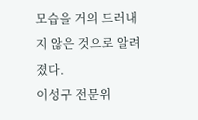모습을 거의 드러내지 않은 것으로 알려졌다.
이성구 전문위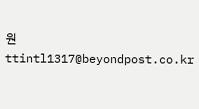원 ttintl1317@beyondpost.co.kr